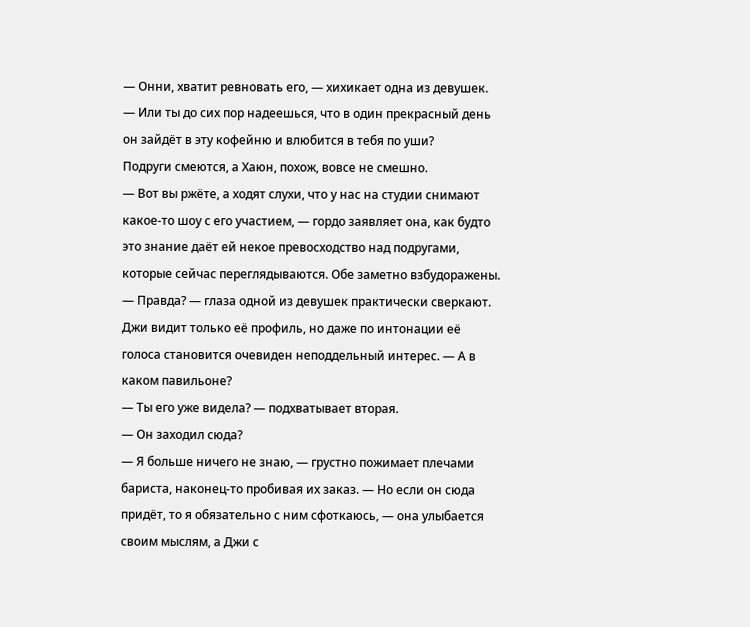— Онни, хватит ревновать его, — хихикает одна из девушек. — Или ты до сих пор надеешься, что в один прекрасный день он зайдёт в эту кофейню и влюбится в тебя по уши?
Подруги смеются, а Хаюн, похож, вовсе не смешно.
— Вот вы ржёте, а ходят слухи, что у нас на студии снимают какое-то шоу с его участием, — гордо заявляет она, как будто это знание даёт ей некое превосходство над подругами, которые сейчас переглядываются. Обе заметно взбудоражены.
— Правда? — глаза одной из девушек практически сверкают. Джи видит только её профиль, но даже по интонации её голоса становится очевиден неподдельный интерес. — А в каком павильоне?
— Ты его уже видела? — подхватывает вторая.
— Он заходил сюда?
— Я больше ничего не знаю, — грустно пожимает плечами бариста, наконец-то пробивая их заказ. — Но если он сюда придёт, то я обязательно с ним сфоткаюсь, — она улыбается своим мыслям, а Джи с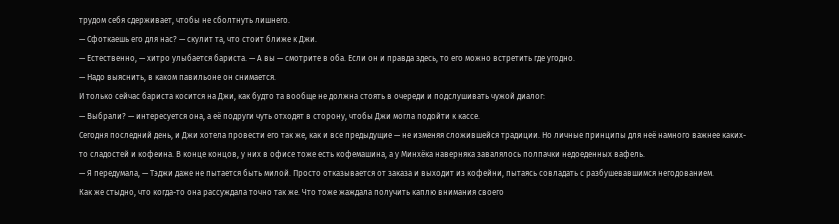трудом себя сдерживает, чтобы не сболтнуть лишнего.
— Сфоткаешь его для нас? — скулит та, что стоит ближе к Джи.
— Естественно, — хитро улыбается бариста. — А вы — смотрите в оба. Если он и правда здесь, то его можно встретить где угодно.
— Надо выяснить, в каком павильоне он снимается.
И только сейчас бариста косится на Джи, как будто та вообще не должна стоять в очереди и подслушивать чужой диалог:
— Выбрали? — интересуется она, а её подруги чуть отходят в сторону, чтобы Джи могла подойти к кассе.
Сегодня последний день, и Джи хотела провести его так же, как и все предыдущие — не изменяя сложившейся традиции. Но личные принципы для неё намного важнее каких-то сладостей и кофеина. В конце концов, у них в офисе тоже есть кофемашина, а у Минхёка наверняка завалялось полпачки недоеденных вафель.
— Я передумала, — Тэджи даже не пытается быть милой. Просто отказывается от заказа и выходит из кофейни, пытаясь совладать с разбушевавшимся негодованием.
Как же стыдно, что когда-то она рассуждала точно так же. Что тоже жаждала получить каплю внимания своего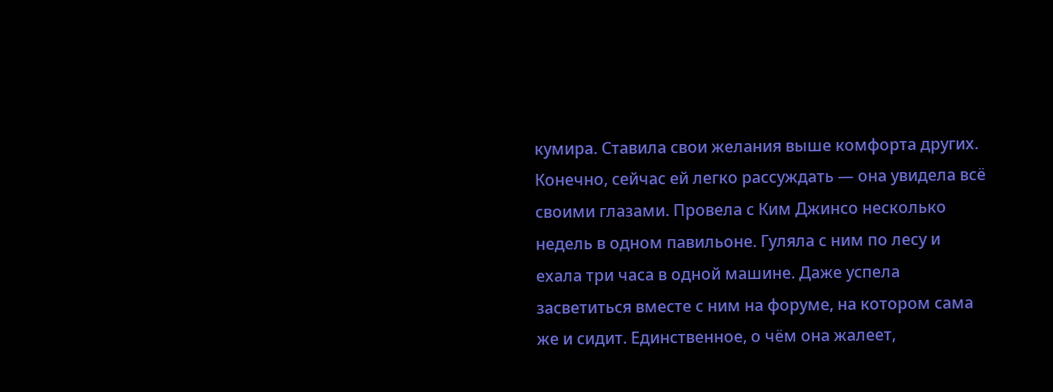кумира. Ставила свои желания выше комфорта других.
Конечно, сейчас ей легко рассуждать — она увидела всё своими глазами. Провела с Ким Джинсо несколько недель в одном павильоне. Гуляла с ним по лесу и ехала три часа в одной машине. Даже успела засветиться вместе с ним на форуме, на котором сама же и сидит. Единственное, о чём она жалеет,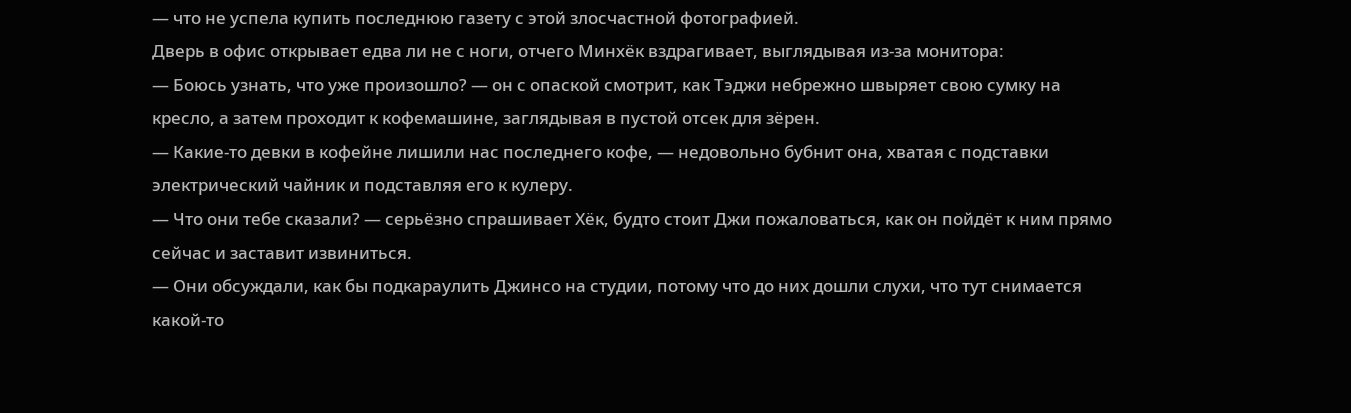— что не успела купить последнюю газету с этой злосчастной фотографией.
Дверь в офис открывает едва ли не с ноги, отчего Минхёк вздрагивает, выглядывая из-за монитора:
— Боюсь узнать, что уже произошло? — он с опаской смотрит, как Тэджи небрежно швыряет свою сумку на кресло, а затем проходит к кофемашине, заглядывая в пустой отсек для зёрен.
— Какие-то девки в кофейне лишили нас последнего кофе, — недовольно бубнит она, хватая с подставки электрический чайник и подставляя его к кулеру.
— Что они тебе сказали? — серьёзно спрашивает Хёк, будто стоит Джи пожаловаться, как он пойдёт к ним прямо сейчас и заставит извиниться.
— Они обсуждали, как бы подкараулить Джинсо на студии, потому что до них дошли слухи, что тут снимается какой-то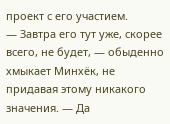проект с его участием.
— Завтра его тут уже, скорее всего, не будет, — обыденно хмыкает Минхёк, не придавая этому никакого значения. — Да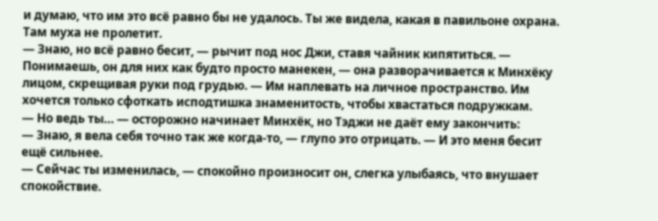и думаю, что им это всё равно бы не удалось. Ты же видела, какая в павильоне охрана. Там муха не пролетит.
— Знаю, но всё равно бесит, — рычит под нос Джи, ставя чайник кипятиться. — Понимаешь, он для них как будто просто манекен, — она разворачивается к Минхёку лицом, скрещивая руки под грудью. — Им наплевать на личное пространство. Им хочется только сфоткать исподтишка знаменитость, чтобы хвастаться подружкам.
— Но ведь ты… — осторожно начинает Минхёк, но Тэджи не даёт ему закончить:
— Знаю, я вела себя точно так же когда-то, — глупо это отрицать. — И это меня бесит ещё сильнее.
— Сейчас ты изменилась, — спокойно произносит он, слегка улыбаясь, что внушает спокойствие.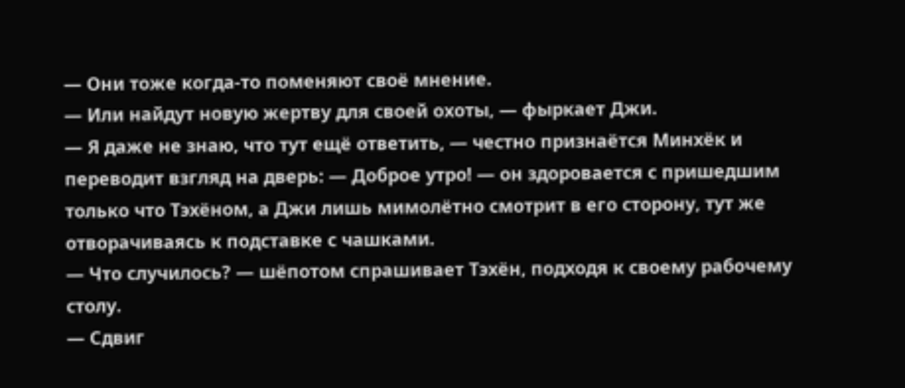— Они тоже когда-то поменяют своё мнение.
— Или найдут новую жертву для своей охоты, — фыркает Джи.
— Я даже не знаю, что тут ещё ответить, — честно признаётся Минхёк и переводит взгляд на дверь: — Доброе утро! — он здоровается с пришедшим только что Тэхёном, а Джи лишь мимолётно смотрит в его сторону, тут же отворачиваясь к подставке с чашками.
— Что случилось? — шёпотом спрашивает Тэхён, подходя к своему рабочему столу.
— Сдвиг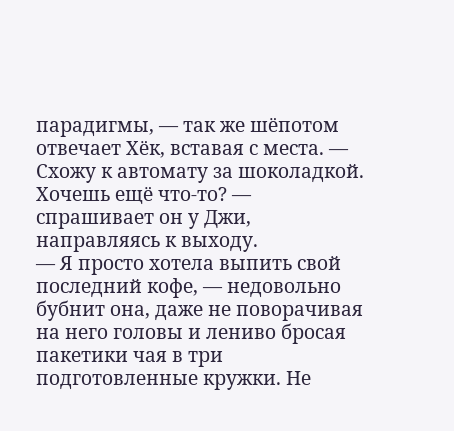парадигмы, — так же шёпотом отвечает Хёк, вставая с места. — Схожу к автомату за шоколадкой. Хочешь ещё что-то? — спрашивает он у Джи, направляясь к выходу.
— Я просто хотела выпить свой последний кофе, — недовольно бубнит она, даже не поворачивая на него головы и лениво бросая пакетики чая в три подготовленные кружки. Не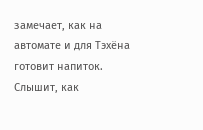замечает, как на автомате и для Тэхёна готовит напиток. Слышит, как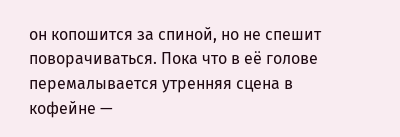он копошится за спиной, но не спешит поворачиваться. Пока что в её голове перемалывается утренняя сцена в кофейне —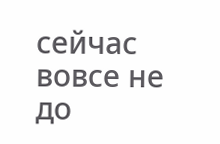сейчас вовсе не до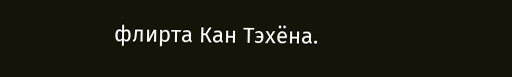флирта Кан Тэхёна.